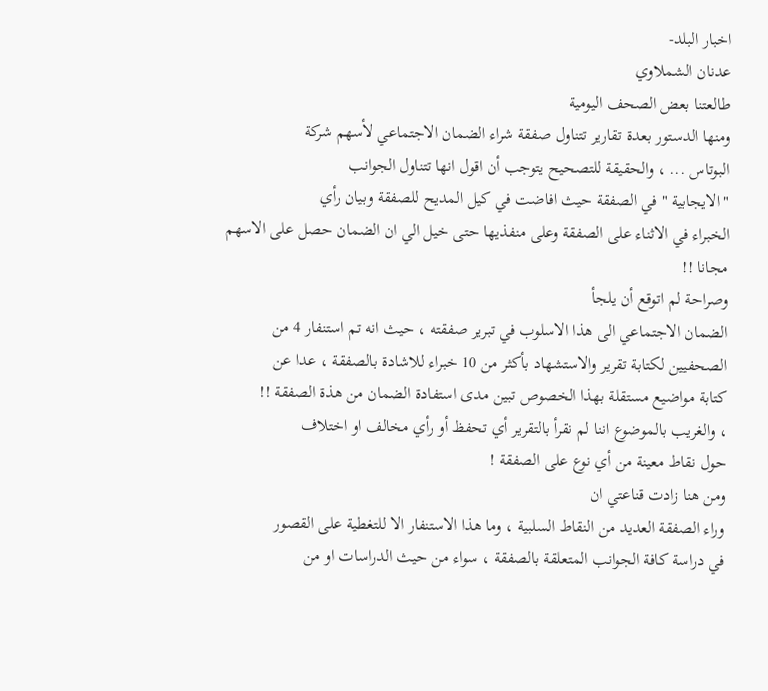اخبار البلد-
عدنان الشملاوي
طالعتنا بعض الصحف اليومية
ومنها الدستور بعدة تقارير تتناول صفقة شراء الضمان الاجتماعي لأسهم شركة
البوتاس ... ، والحقيقة للتصحيح يتوجب أن اقول انها تتناول الجوانب
"الايجابية " في الصفقة حيث افاضت في كيل المديح للصفقة وبيان رأي
الخبراء في الاثناء على الصفقة وعلى منفذيها حتى خيل الي ان الضمان حصل على الاسهم
مجانا !!
وصراحة لم اتوقع أن يلجأ
الضمان الاجتماعي الى هذا الاسلوب في تبرير صفقته ، حيث انه تم استنفار 4 من
الصحفيين لكتابة تقرير والاستشهاد بأكثر من 10 خبراء للاشادة بالصفقة ، عدا عن
كتابة مواضيع مستقلة بهذا الخصوص تبين مدى استفادة الضمان من هذة الصفقة !!
، والغريب بالموضوع اننا لم نقرأ بالتقرير أي تحفظ أو رأي مخالف او اختلاف
حول نقاط معينة من أي نوع على الصفقة !
ومن هنا زادت قناعتي ان
وراء الصفقة العديد من النقاط السلبية ، وما هذا الاستنفار الا للتغطية على القصور
في دراسة كافة الجوانب المتعلقة بالصفقة ، سواء من حيث الدراسات او من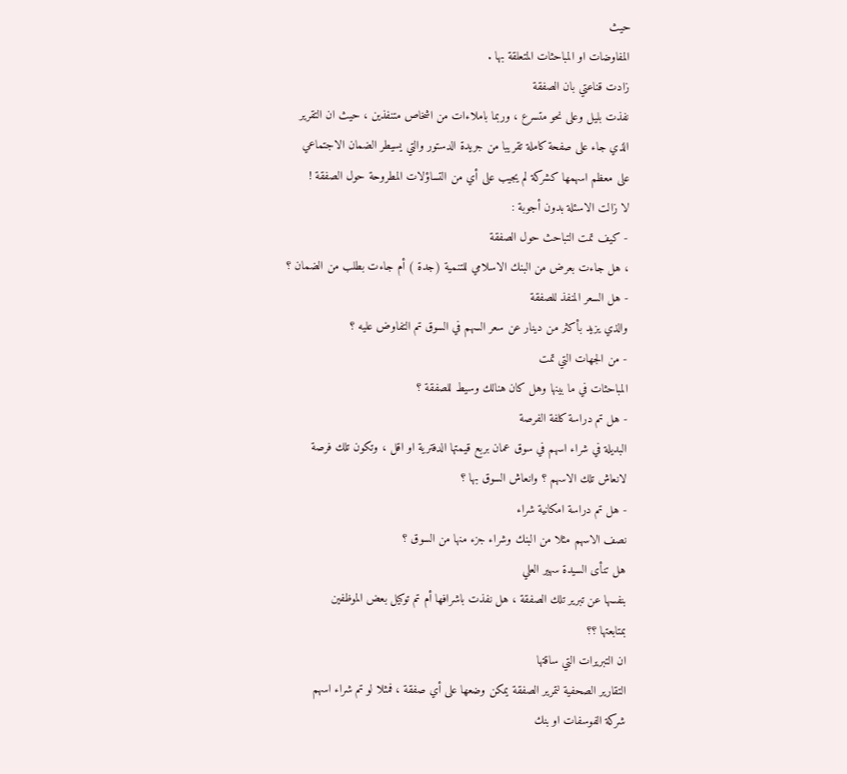حيث
المفاوضات او المباحثات المتعلقة بها .
زادت قناعتي بان الصفقة
نفذت بليل وعلى نحو متسرع ، وربما باملاءات من اشخاص متنفذين ، حيث ان التقرير
الذي جاء على صفحة كاملة تقريبا من جريدة الدستور والتي يسيطر الضمان الاجتماعي
على معظم اسهمها كشركة لم يجيب على أي من التساؤلات المطروحة حول الصفقة !
لا زالت الاسئلة بدون أجوبة :
- كيف تمت التباحث حول الصفقة
، هل جاءت بعرض من البنك الاسلامي للتنمية (جدة ) أم جاءت بطلب من الضمان ؟
- هل السعر المنفذ للصفقة
والذي يزيد بأكثر من دينار عن سعر السهم في السوق تم التفاوض عليه ؟
- من الجهات التي تمت
المباحثات في ما بينها وهل كان هنالك وسيط للصفقة ؟
- هل تم دراسة كلفة الفرصة
البديلة في شراء اسهم في سوق عمان بربع قيمتها الدفترية او اقل ، وتكون تلك فرصة
لانعاش تلك الاسهم ؟ وانعاش السوق بها ؟
- هل تم دراسة امكانية شراء
نصف الاسهم مثلا من البنك وشراء جزء منها من السوق ؟
هل تنأى السيدة سهير العلي
بنفسها عن تبرير تلك الصفقة ، هل نفذت باشرافها أم تم توكيل بعض الموظفين
بمتابعتها ؟؟
ان التبريرات التي ساقتها
التقارير الصحفية لتمرير الصفقة يمكن وضعها على أي صفقة ، فمثلا لو تم شراء اسهم
شركة الفوسفات او بنك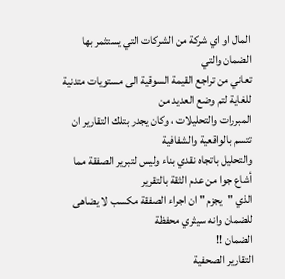المال او اي شركة من الشركات التي يستثمر بها الضمان والتي
تعاني من تراجع القيمة السوقية الى مستويات متدنية للغاية لتم وضع العديد من
المبررات والتحليلات ، وكان يجدر بتلك التقارير ان تتسم بالواقعية والشفافية
والتحليل باتجاه نقدي بناء وليس لتبرير الصفقة مما أشاع جوا من عدم الثقة بالتقرير
الذي "يجزم " ان اجراء الصفقة مكسب لا يضاهى للضمان وانه سيثري محفظة
الضمان !!
التقارير الصحفية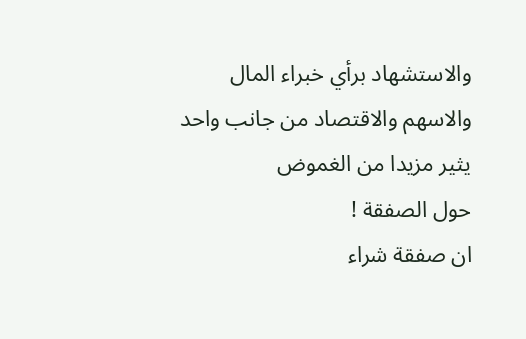والاستشهاد برأي خبراء المال والاسهم والاقتصاد من جانب واحد يثير مزيدا من الغموض
حول الصفقة !
ان صفقة شراء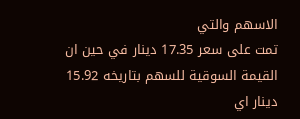الاسهم والتي
تمت على سعر 17.35 دينار في حين ان القيمة السوقية للسهم بتاريخه 15.92 دينار اي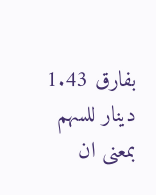بفارق 1.43 دينار للسهم بمعنى ان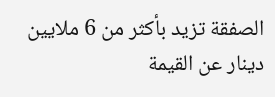الصفقة تزيد بأكثر من 6 ملايين دينار عن القيمة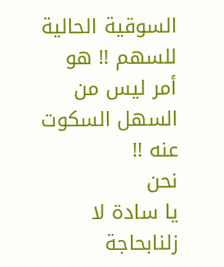السوقية الحالية للسهم !! هو أمر ليس من السهل السكوت عنه !!
نحن
يا سادة لا زلنابحاجة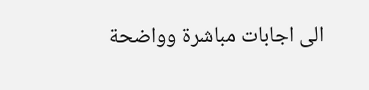الى اجابات مباشرة وواضحة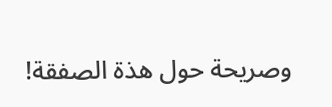وصريحة حول هذة الصفقة!